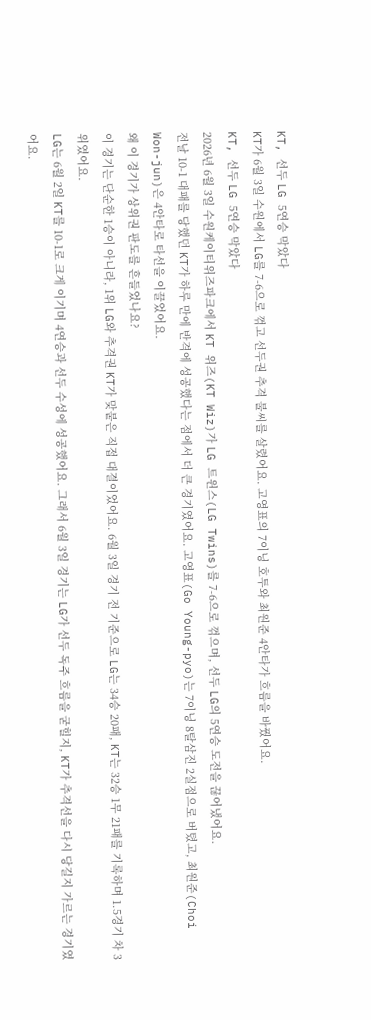KT, 선두 LG 5연승 막았다
KT가 6월 3일 수원에서 LG를 7-6으로 꺾고 선두권 추격 불씨를 살렸어요. 고영표의 7이닝 호투와 최원준 4안타가 흐름을 바꿨어요.
KT, 선두 LG 5연승 막았다
2026년 6월 3일 수원케이티위즈파크에서 KT 위즈(KT Wiz)가 LG 트윈스(LG Twins)를 7-6으로 꺾으며, 선두 LG의 5연승 도전을 끊어냈어요.
전날 10-1 대패를 당했던 KT가 하루 만에 반격에 성공했다는 점에서 더 큰 경기였어요. 고영표(Go Young-pyo)는 7이닝 8탈삼진 2실점으로 버텼고, 최원준(Choi Won-jun)은 4안타로 타선을 이끌었어요.
왜 이 경기가 상위권 판도를 흔들었나요?
이 경기는 단순한 1승이 아니라, 1위 LG와 추격권 KT가 맞붙은 직접 대결이었어요. 6월 3일 경기 전 기준으로 LG는 34승 20패, KT는 32승 1무 21패를 기록하며 1.5경기 차 3위였어요.
LG는 6월 2일 KT를 10-1로 크게 이기며 4연승과 선두 수성에 성공했어요. 그래서 6월 3일 경기는 LG가 선두 독주 흐름을 굳힐지, KT가 추격선을 다시 당길지 가르는 경기였어요.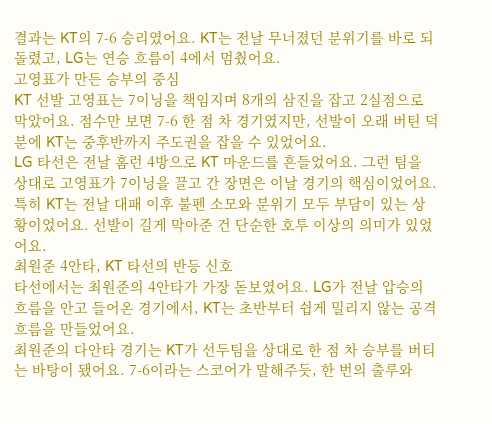결과는 KT의 7-6 승리였어요. KT는 전날 무너졌던 분위기를 바로 되돌렸고, LG는 연승 흐름이 4에서 멈췄어요.
고영표가 만든 승부의 중심
KT 선발 고영표는 7이닝을 책임지며 8개의 삼진을 잡고 2실점으로 막았어요. 점수만 보면 7-6 한 점 차 경기였지만, 선발이 오래 버틴 덕분에 KT는 중후반까지 주도권을 잡을 수 있었어요.
LG 타선은 전날 홈런 4방으로 KT 마운드를 흔들었어요. 그런 팀을 상대로 고영표가 7이닝을 끌고 간 장면은 이날 경기의 핵심이었어요.
특히 KT는 전날 대패 이후 불펜 소모와 분위기 모두 부담이 있는 상황이었어요. 선발이 길게 막아준 건 단순한 호투 이상의 의미가 있었어요.
최원준 4안타, KT 타선의 반등 신호
타선에서는 최원준의 4안타가 가장 돋보였어요. LG가 전날 압승의 흐름을 안고 들어온 경기에서, KT는 초반부터 쉽게 밀리지 않는 공격 흐름을 만들었어요.
최원준의 다안타 경기는 KT가 선두팀을 상대로 한 점 차 승부를 버티는 바탕이 됐어요. 7-6이라는 스코어가 말해주듯, 한 번의 출루와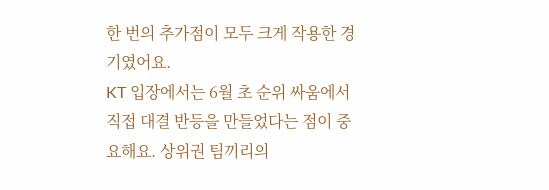한 번의 추가점이 모두 크게 작용한 경기였어요.
KT 입장에서는 6월 초 순위 싸움에서 직접 대결 반등을 만들었다는 점이 중요해요. 상위권 팀끼리의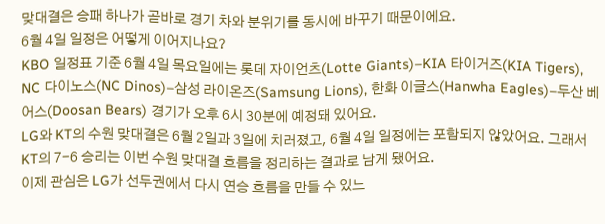맞대결은 승패 하나가 곧바로 경기 차와 분위기를 동시에 바꾸기 때문이에요.
6월 4일 일정은 어떻게 이어지나요?
KBO 일정표 기준 6월 4일 목요일에는 롯데 자이언츠(Lotte Giants)–KIA 타이거즈(KIA Tigers), NC 다이노스(NC Dinos)–삼성 라이온즈(Samsung Lions), 한화 이글스(Hanwha Eagles)–두산 베어스(Doosan Bears) 경기가 오후 6시 30분에 예정돼 있어요.
LG와 KT의 수원 맞대결은 6월 2일과 3일에 치러졌고, 6월 4일 일정에는 포함되지 않았어요. 그래서 KT의 7-6 승리는 이번 수원 맞대결 흐름을 정리하는 결과로 남게 됐어요.
이제 관심은 LG가 선두권에서 다시 연승 흐름을 만들 수 있느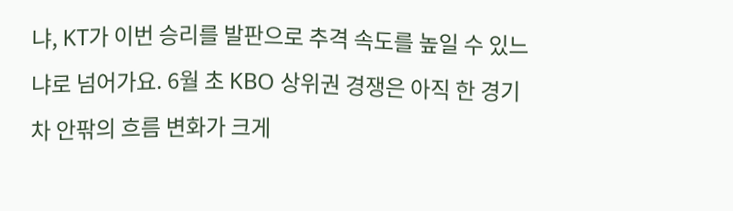냐, KT가 이번 승리를 발판으로 추격 속도를 높일 수 있느냐로 넘어가요. 6월 초 KBO 상위권 경쟁은 아직 한 경기 차 안팎의 흐름 변화가 크게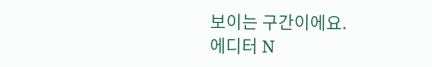보이는 구간이에요.
에디터 N